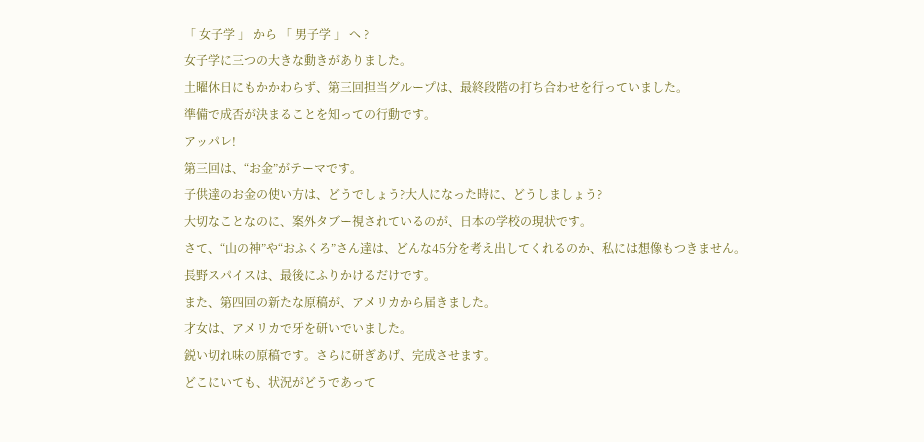「 女子学 」 から 「 男子学 」 へ ?
女子学に三つの大きな動きがありました。
土曜休日にもかかわらず、第三回担当グループは、最終段階の打ち合わせを行っていました。
準備で成否が決まることを知っての行動です。
アッパレ!
第三回は、“お金”がテーマです。
子供達のお金の使い方は、どうでしょう?大人になった時に、どうしましょう?
大切なことなのに、案外タブー視されているのが、日本の学校の現状です。
さて、“山の神”や“おふくろ”さん達は、どんな45分を考え出してくれるのか、私には想像もつきません。
長野スパイスは、最後にふりかけるだけです。
また、第四回の新たな原稿が、アメリカから届きました。
才女は、アメリカで牙を研いでいました。
鋭い切れ味の原稿です。さらに研ぎあげ、完成させます。
どこにいても、状況がどうであって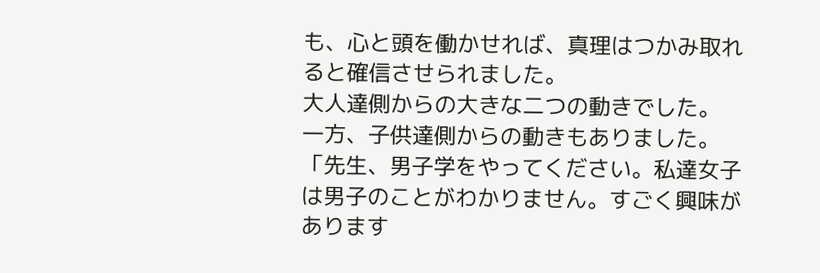も、心と頭を働かせれば、真理はつかみ取れると確信させられました。
大人達側からの大きな二つの動きでした。
一方、子供達側からの動きもありました。
「先生、男子学をやってください。私達女子は男子のことがわかりません。すごく興味があります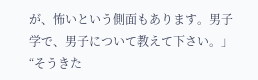が、怖いという側面もあります。男子学で、男子について教えて下さい。」
“そうきた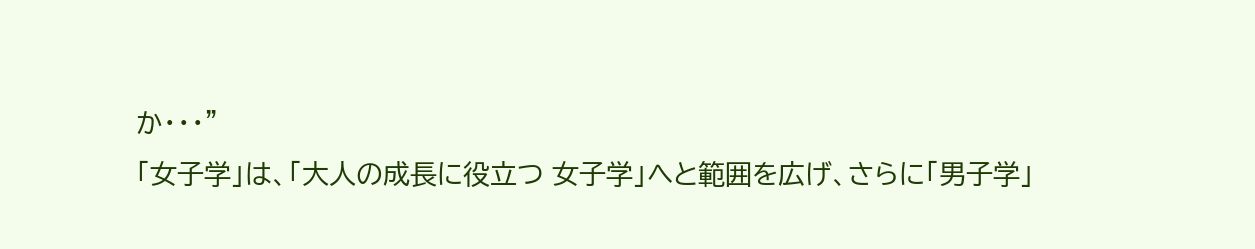か・・・”
「女子学」は、「大人の成長に役立つ 女子学」へと範囲を広げ、さらに「男子学」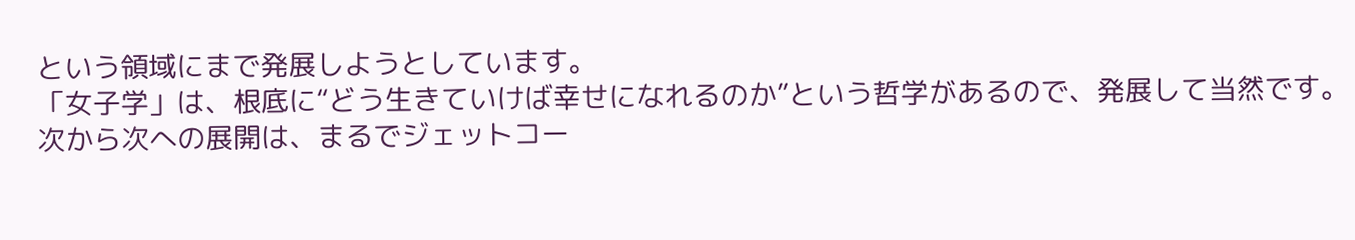という領域にまで発展しようとしています。
「女子学」は、根底に“どう生きていけば幸せになれるのか”という哲学があるので、発展して当然です。
次から次への展開は、まるでジェットコー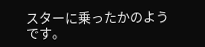スターに乗ったかのようです。